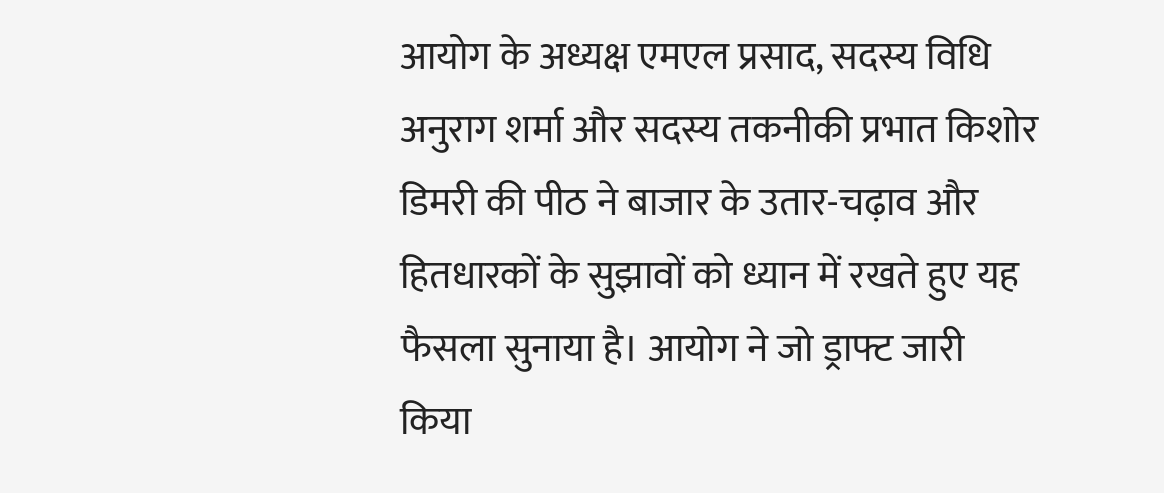आयोग के अध्यक्ष एमएल प्रसाद, सदस्य विधि अनुराग शर्मा और सदस्य तकनीकी प्रभात किशोर डिमरी की पीठ ने बाजार के उतार-चढ़ाव और हितधारकों के सुझावों को ध्यान में रखते हुए यह फैसला सुनाया है। आयोग ने जो ड्राफ्ट जारी किया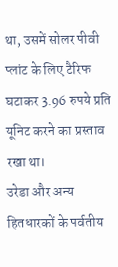था, उसमें सोलर पीवी प्लांट के लिए टैरिफ घटाकर 3.96 रुपये प्रति यूनिट करने का प्रस्ताव रखा था।
उरेडा और अन्य हितधारकों के पर्वतीय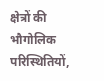क्षेत्रों की भौगोलिक परिस्थितियों,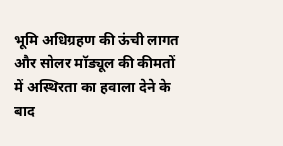भूमि अधिग्रहण की ऊंची लागत और सोलर मॉड्यूल की कीमतों में अस्थिरता का हवाला देने के बाद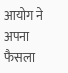आयोग ने अपना फैसला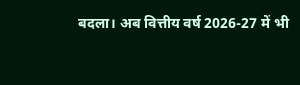बदला। अब वित्तीय वर्ष 2026-27 में भी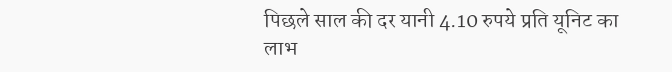पिछले साल की दर यानी 4.10 रुपये प्रति यूनिट का लाभ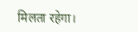मिलता रहेगा।